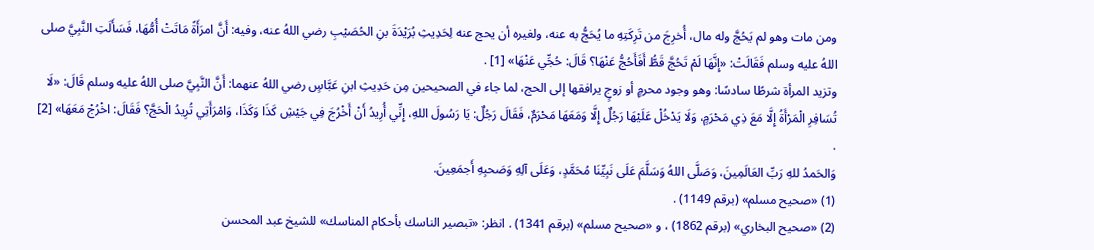ومن مات وهو لم يَحُجَّ وله مال، أُخرِجَ من تَرِكَتِهِ ما يُحَجُّ به عنه، ولغيره أن يحج عنه لِحَدِيثِ بُرَيْدَةَ بنِ الحُصَيْبِ رضي اللهُ عنه، وفيه: أَنَّ امرَأَةً مَاتَتْ أُمُّهَا، فَسَأَلَتِ النَّبِيَّ صلى اللهُ عليه وسلم فَقَالَتْ: «إِنَّهَا لَمْ تَحُجَّ قَطُّ أَفَأَحُجُّ عَنْهَا؟ قَالَ: حُجِّي عَنْهَا» [1] .
وتزيد المرأة شرطًا سادسًا: وهو وجود محرمٍ أو زوجٍ يرافقها إلى الحج، لما جاء في الصحيحين مِن حَدِيثِ ابنِ عَبَّاسٍ رضي اللهُ عنهما: أَنَّ النَّبِيَّ صلى اللهُ عليه وسلم قَالَ: «لَا تُسَافِرِ الْمَرْأَةُ إِلَّا مَعَ ذِي مَحْرَمٍ، وَلَا يَدْخُلْ عَلَيْهَا رَجُلٌ إِلَّا وَمَعَهَا مَحْرَمٌ، فَقَالَ رَجُلٌ: يَا رَسُولَ اللهِ، إِنِّي أُرِيدُ أَنْ أَخْرُجَ فِي جَيْشِ كَذَا وَكَذَا، وَامْرَأَتِي تُرِيدُ الْحَجَّ؟ فَقَالَ: اخْرُجْ مَعَهَا» [2] .
وَالحَمدُ للهِ رَبِّ العَالَمِينَ، وَصَلَّى اللهُ وَسَلَّمَ عَلَى نَبِيِّنَا مُحَمَّدٍ، وَعَلَى آلِهِ وَصَحبِهِ أَجمَعِينَ.
(1) «صحيح مسلم» (برقم 1149) .
(2) «صحيح البخاري» (برقم 1862) ، و «صحيح مسلم» (برقم 1341) . انظر: «تبصير الناسك بأحكام المناسك» للشيخ عبد المحسن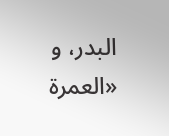البدر، و «العمرة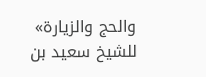والحج والزيارة» للشيخ سعيد بن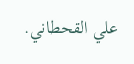علي القحطاني.